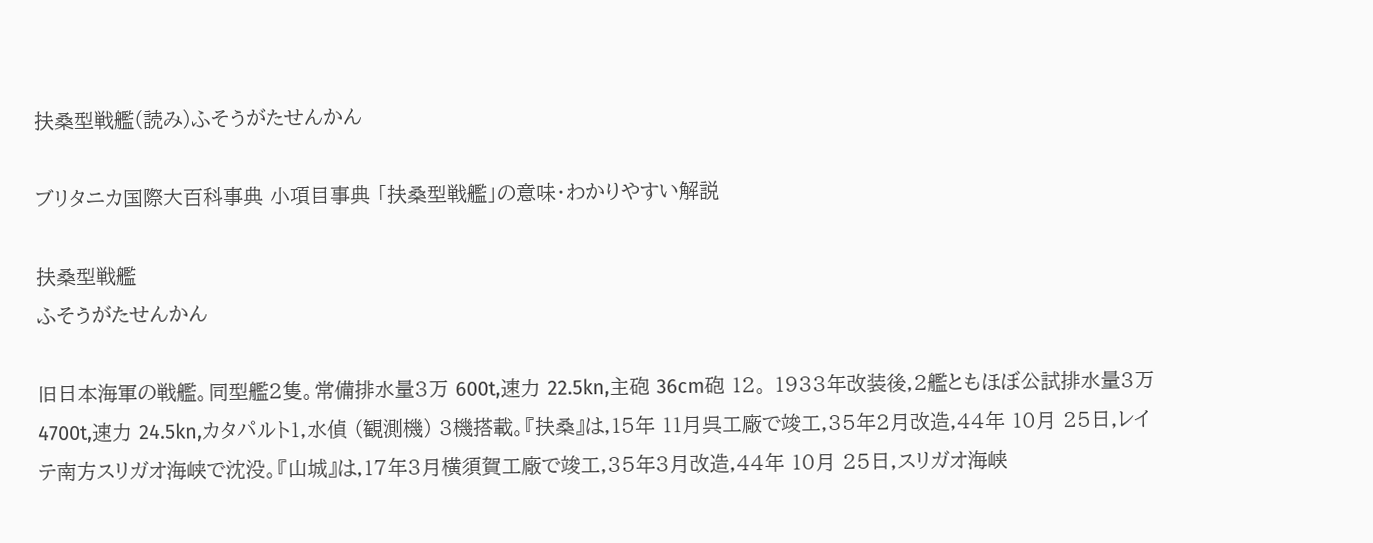扶桑型戦艦(読み)ふそうがたせんかん

ブリタニカ国際大百科事典 小項目事典 「扶桑型戦艦」の意味・わかりやすい解説

扶桑型戦艦
ふそうがたせんかん

旧日本海軍の戦艦。同型艦2隻。常備排水量3万 600t,速力 22.5kn,主砲 36cm砲 12。 1933年改装後,2艦ともほぼ公試排水量3万 4700t,速力 24.5kn,カタパルト1,水偵 (観測機) 3機搭載。『扶桑』は,15年 11月呉工廠で竣工,35年2月改造,44年 10月 25日,レイテ南方スリガオ海峡で沈没。『山城』は,17年3月横須賀工廠で竣工,35年3月改造,44年 10月 25日,スリガオ海峡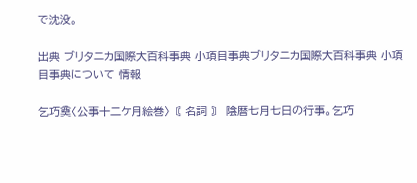で沈没。

出典 ブリタニカ国際大百科事典 小項目事典ブリタニカ国際大百科事典 小項目事典について 情報

乞巧奠〈公事十二ケ月絵巻〉〘 名詞 〙 陰暦七月七日の行事。乞巧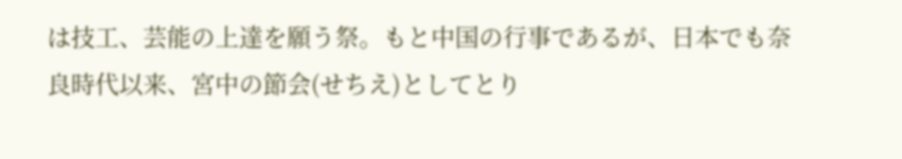は技工、芸能の上達を願う祭。もと中国の行事であるが、日本でも奈良時代以来、宮中の節会(せちえ)としてとり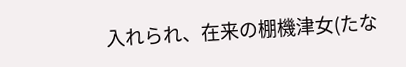入れられ、在来の棚機津女(たな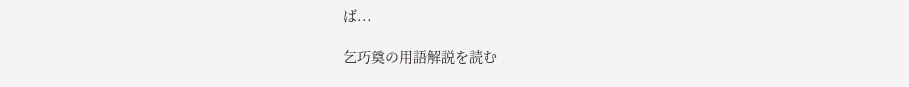ば...

乞巧奠の用語解説を読む